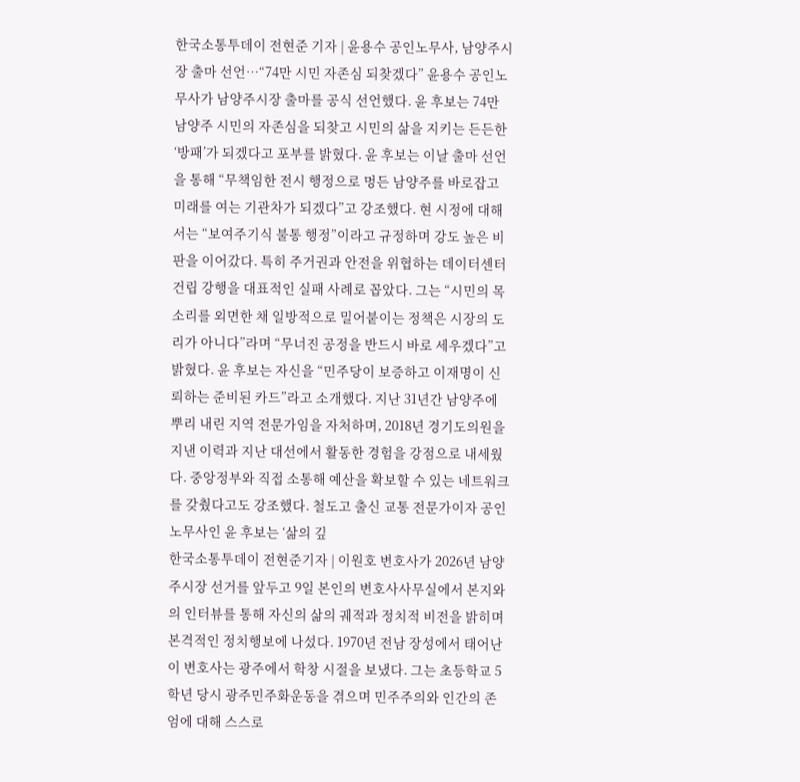한국소통투데이 전현준 기자 | 윤용수 공인노무사, 남양주시장 출마 선언…“74만 시민 자존심 되찾겠다” 윤용수 공인노무사가 남양주시장 출마를 공식 선언했다. 윤 후보는 74만 남양주 시민의 자존심을 되찾고 시민의 삶을 지키는 든든한 ‘방패’가 되겠다고 포부를 밝혔다. 윤 후보는 이날 출마 선언을 통해 “무책임한 전시 행정으로 멍든 남양주를 바로잡고 미래를 여는 기관차가 되겠다”고 강조했다. 현 시정에 대해서는 “보여주기식 불통 행정”이라고 규정하며 강도 높은 비판을 이어갔다. 특히 주거권과 안전을 위협하는 데이터센터 건립 강행을 대표적인 실패 사례로 꼽았다. 그는 “시민의 목소리를 외면한 채 일방적으로 밀어붙이는 정책은 시장의 도리가 아니다”라며 “무너진 공정을 반드시 바로 세우겠다”고 밝혔다. 윤 후보는 자신을 “민주당이 보증하고 이재명이 신뢰하는 준비된 카드”라고 소개했다. 지난 31년간 남양주에 뿌리 내린 지역 전문가임을 자처하며, 2018년 경기도의원을 지낸 이력과 지난 대선에서 활동한 경험을 강점으로 내세웠다. 중앙정부와 직접 소통해 예산을 확보할 수 있는 네트워크를 갖췄다고도 강조했다. 철도고 출신 교통 전문가이자 공인노무사인 윤 후보는 ‘삶의 깊
한국소통투데이 전현준기자 | 이원호 변호사가 2026년 남양주시장 선거를 앞두고 9일 본인의 변호사사무실에서 본지와의 인터뷰를 통해 자신의 삶의 궤적과 정치적 비전을 밝히며 본격적인 정치행보에 나섰다. 1970년 전남 장성에서 태어난 이 변호사는 광주에서 학창 시절을 보냈다. 그는 초등학교 5학년 당시 광주민주화운동을 겪으며 민주주의와 인간의 존엄에 대해 스스로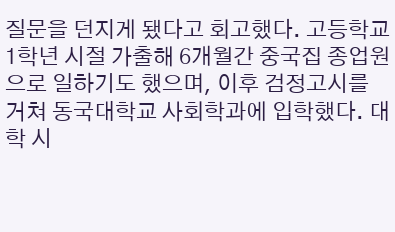질문을 던지게 됐다고 회고했다. 고등학교 1학년 시절 가출해 6개월간 중국집 종업원으로 일하기도 했으며, 이후 검정고시를 거쳐 동국대학교 사회학과에 입학했다. 대학 시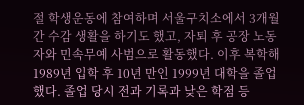절 학생운동에 참여하며 서울구치소에서 3개월간 수감 생활을 하기도 했고, 자퇴 후 공장 노동자와 민속무예 사범으로 활동했다. 이후 복학해 1989년 입학 후 10년 만인 1999년 대학을 졸업했다. 졸업 당시 전과 기록과 낮은 학점 등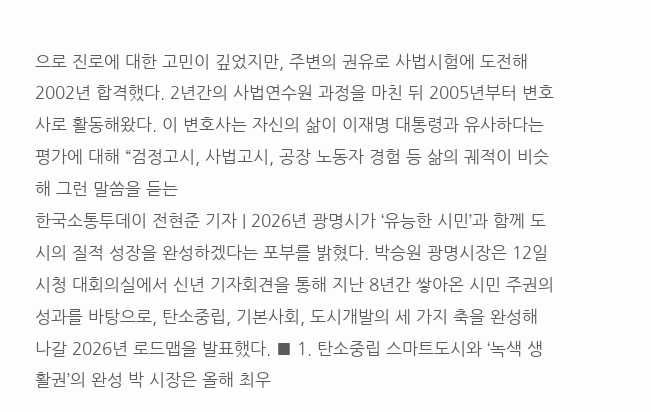으로 진로에 대한 고민이 깊었지만, 주변의 권유로 사법시험에 도전해 2002년 합격했다. 2년간의 사법연수원 과정을 마친 뒤 2005년부터 변호사로 활동해왔다. 이 변호사는 자신의 삶이 이재명 대통령과 유사하다는 평가에 대해 “검정고시, 사법고시, 공장 노동자 경험 등 삶의 궤적이 비슷해 그런 말씀을 듣는
한국소통투데이 전현준 기자 | 2026년 광명시가 ‘유능한 시민’과 함께 도시의 질적 성장을 완성하겠다는 포부를 밝혔다. 박승원 광명시장은 12일 시청 대회의실에서 신년 기자회견을 통해 지난 8년간 쌓아온 시민 주권의 성과를 바탕으로, 탄소중립, 기본사회, 도시개발의 세 가지 축을 완성해 나갈 2026년 로드맵을 발표했다. ■ 1. 탄소중립 스마트도시와 ‘녹색 생활권’의 완성 박 시장은 올해 최우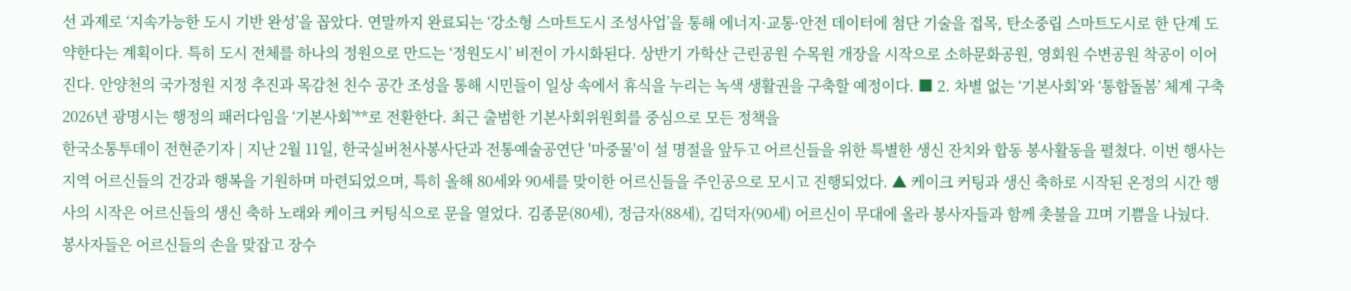선 과제로 ‘지속가능한 도시 기반 완성’을 꼽았다. 연말까지 완료되는 ‘강소형 스마트도시 조성사업’을 통해 에너지·교통·안전 데이터에 첨단 기술을 접목, 탄소중립 스마트도시로 한 단계 도약한다는 계획이다. 특히 도시 전체를 하나의 정원으로 만드는 ‘정원도시’ 비전이 가시화된다. 상반기 가학산 근린공원 수목원 개장을 시작으로 소하문화공원, 영회원 수변공원 착공이 이어진다. 안양천의 국가정원 지정 추진과 목감천 친수 공간 조성을 통해 시민들이 일상 속에서 휴식을 누리는 녹색 생활권을 구축할 예정이다. ■ 2. 차별 없는 ‘기본사회’와 ‘통합돌봄’ 체계 구축 2026년 광명시는 행정의 패러다임을 ‘기본사회’**로 전환한다. 최근 출범한 기본사회위원회를 중심으로 모든 정책을
한국소통투데이 전현준기자 | 지난 2월 11일, 한국실버천사봉사단과 전통예술공연단 '마중물'이 설 명절을 앞두고 어르신들을 위한 특별한 생신 잔치와 합동 봉사활동을 펼쳤다. 이번 행사는 지역 어르신들의 건강과 행복을 기원하며 마련되었으며, 특히 올해 80세와 90세를 맞이한 어르신들을 주인공으로 모시고 진행되었다. ▲ 케이크 커팅과 생신 축하로 시작된 온정의 시간 행사의 시작은 어르신들의 생신 축하 노래와 케이크 커팅식으로 문을 열었다. 김종문(80세), 정금자(88세), 김덕자(90세) 어르신이 무대에 올라 봉사자들과 함께 촛불을 끄며 기쁨을 나눴다. 봉사자들은 어르신들의 손을 맞잡고 장수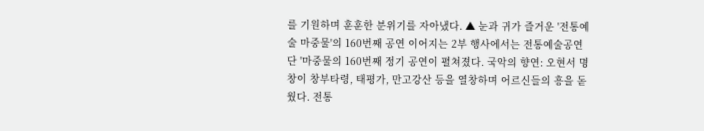를 기원하며 훈훈한 분위기를 자아냈다. ▲ 눈과 귀가 즐거운 '전통예술 마중물'의 160번째 공연 이어지는 2부 행사에서는 전통예술공연단 '마중물의 160번째 정기 공연이 펼쳐졌다. 국악의 향연: 오현서 명창이 창부타령, 태평가, 만고강산 등을 열창하며 어르신들의 흥을 돋웠다. 전통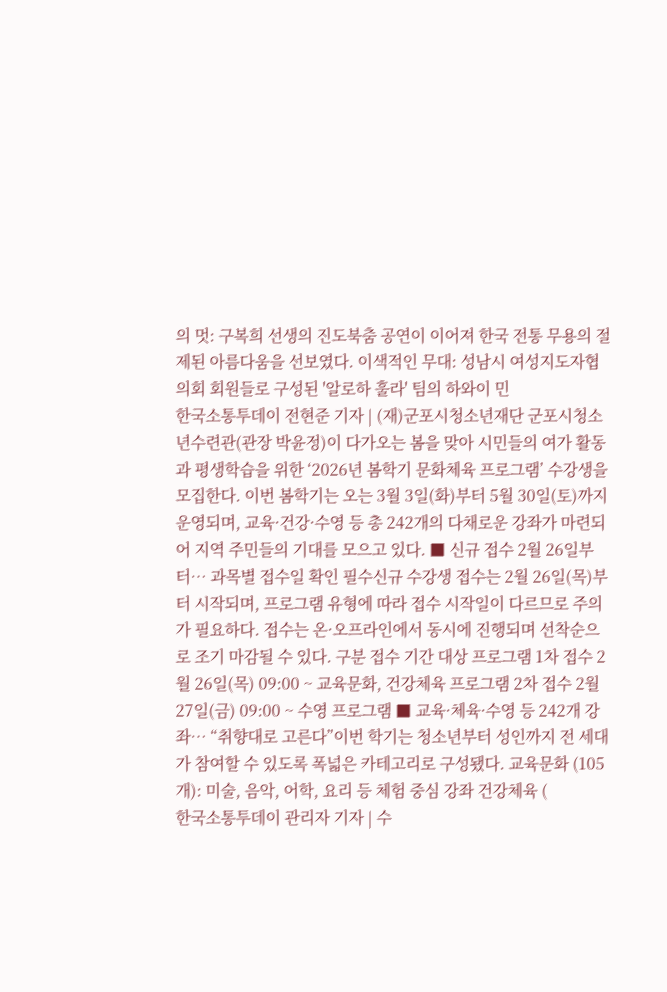의 멋: 구복희 선생의 진도북춤 공연이 이어져 한국 전통 무용의 절제된 아름다움을 선보였다. 이색적인 무대: 성남시 여성지도자협의회 회원들로 구성된 '알로하 훌라' 팀의 하와이 민
한국소통투데이 전현준 기자 | (재)군포시청소년재단 군포시청소년수련관(관장 박윤정)이 다가오는 봄을 맞아 시민들의 여가 활동과 평생학습을 위한 ‘2026년 봄학기 문화체육 프로그램’ 수강생을 모집한다. 이번 봄학기는 오는 3월 3일(화)부터 5월 30일(토)까지 운영되며, 교육·건강·수영 등 총 242개의 다채로운 강좌가 마련되어 지역 주민들의 기대를 모으고 있다. ■ 신규 접수 2월 26일부터… 과목별 접수일 확인 필수신규 수강생 접수는 2월 26일(목)부터 시작되며, 프로그램 유형에 따라 접수 시작일이 다르므로 주의가 필요하다. 접수는 온·오프라인에서 동시에 진행되며 선착순으로 조기 마감될 수 있다. 구분 접수 기간 대상 프로그램 1차 접수 2월 26일(목) 09:00 ~ 교육문화, 건강체육 프로그램 2차 접수 2월 27일(금) 09:00 ~ 수영 프로그램 ■ 교육·체육·수영 등 242개 강좌… “취향대로 고른다”이번 학기는 청소년부터 성인까지 전 세대가 참여할 수 있도록 폭넓은 카테고리로 구성됐다. 교육문화 (105개): 미술, 음악, 어학, 요리 등 체험 중심 강좌 건강체육 (
한국소통투데이 관리자 기자 | 수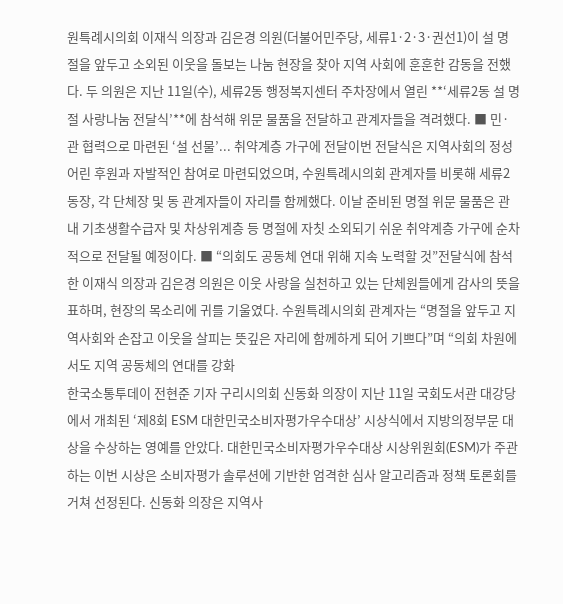원특례시의회 이재식 의장과 김은경 의원(더불어민주당, 세류1·2·3·권선1)이 설 명절을 앞두고 소외된 이웃을 돌보는 나눔 현장을 찾아 지역 사회에 훈훈한 감동을 전했다. 두 의원은 지난 11일(수), 세류2동 행정복지센터 주차장에서 열린 **‘세류2동 설 명절 사랑나눔 전달식’**에 참석해 위문 물품을 전달하고 관계자들을 격려했다. ■ 민·관 협력으로 마련된 ‘설 선물’... 취약계층 가구에 전달이번 전달식은 지역사회의 정성 어린 후원과 자발적인 참여로 마련되었으며, 수원특례시의회 관계자를 비롯해 세류2동장, 각 단체장 및 동 관계자들이 자리를 함께했다. 이날 준비된 명절 위문 물품은 관내 기초생활수급자 및 차상위계층 등 명절에 자칫 소외되기 쉬운 취약계층 가구에 순차적으로 전달될 예정이다. ■ “의회도 공동체 연대 위해 지속 노력할 것”전달식에 참석한 이재식 의장과 김은경 의원은 이웃 사랑을 실천하고 있는 단체원들에게 감사의 뜻을 표하며, 현장의 목소리에 귀를 기울였다. 수원특례시의회 관계자는 “명절을 앞두고 지역사회와 손잡고 이웃을 살피는 뜻깊은 자리에 함께하게 되어 기쁘다”며 “의회 차원에서도 지역 공동체의 연대를 강화
한국소통투데이 전현준 기자 구리시의회 신동화 의장이 지난 11일 국회도서관 대강당에서 개최된 ‘제8회 ESM 대한민국소비자평가우수대상’ 시상식에서 지방의정부문 대상을 수상하는 영예를 안았다. 대한민국소비자평가우수대상 시상위원회(ESM)가 주관하는 이번 시상은 소비자평가 솔루션에 기반한 엄격한 심사 알고리즘과 정책 토론회를 거쳐 선정된다. 신동화 의장은 지역사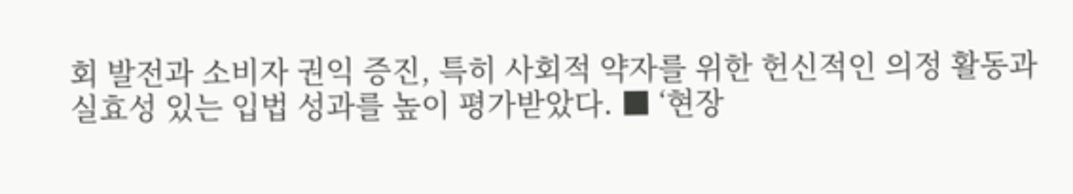회 발전과 소비자 권익 증진, 특히 사회적 약자를 위한 헌신적인 의정 활동과 실효성 있는 입법 성과를 높이 평가받았다. ■ ‘현장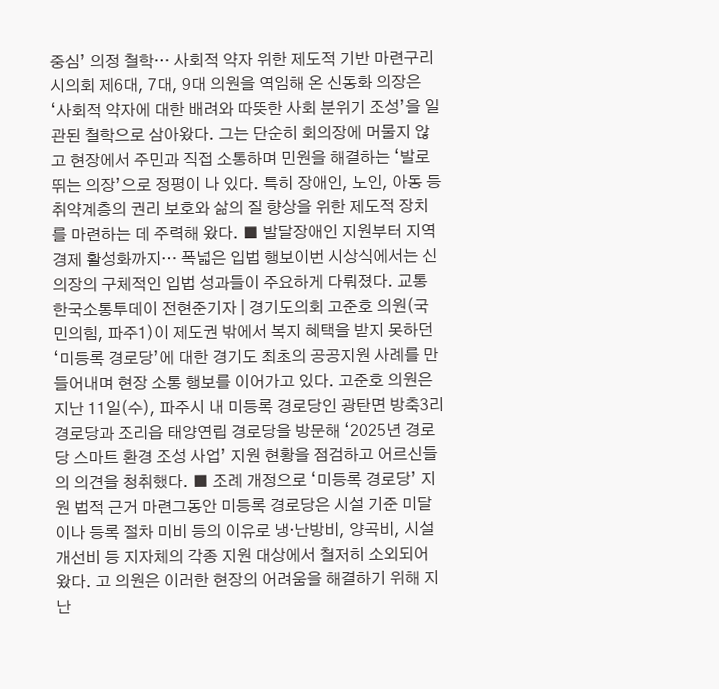중심’ 의정 철학… 사회적 약자 위한 제도적 기반 마련구리시의회 제6대, 7대, 9대 의원을 역임해 온 신동화 의장은 ‘사회적 약자에 대한 배려와 따뜻한 사회 분위기 조성’을 일관된 철학으로 삼아왔다. 그는 단순히 회의장에 머물지 않고 현장에서 주민과 직접 소통하며 민원을 해결하는 ‘발로 뛰는 의장’으로 정평이 나 있다. 특히 장애인, 노인, 아동 등 취약계층의 권리 보호와 삶의 질 향상을 위한 제도적 장치를 마련하는 데 주력해 왔다. ■ 발달장애인 지원부터 지역 경제 활성화까지… 폭넓은 입법 행보이번 시상식에서는 신 의장의 구체적인 입법 성과들이 주요하게 다뤄졌다. 교통
한국소통투데이 전현준기자 | 경기도의회 고준호 의원(국민의힘, 파주1)이 제도권 밖에서 복지 혜택을 받지 못하던 ‘미등록 경로당’에 대한 경기도 최초의 공공지원 사례를 만들어내며 현장 소통 행보를 이어가고 있다. 고준호 의원은 지난 11일(수), 파주시 내 미등록 경로당인 광탄면 방축3리 경로당과 조리읍 태양연립 경로당을 방문해 ‘2025년 경로당 스마트 환경 조성 사업’ 지원 현황을 점검하고 어르신들의 의견을 청취했다. ■ 조례 개정으로 ‘미등록 경로당’ 지원 법적 근거 마련그동안 미등록 경로당은 시설 기준 미달이나 등록 절차 미비 등의 이유로 냉·난방비, 양곡비, 시설 개선비 등 지자체의 각종 지원 대상에서 철저히 소외되어 왔다. 고 의원은 이러한 현장의 어려움을 해결하기 위해 지난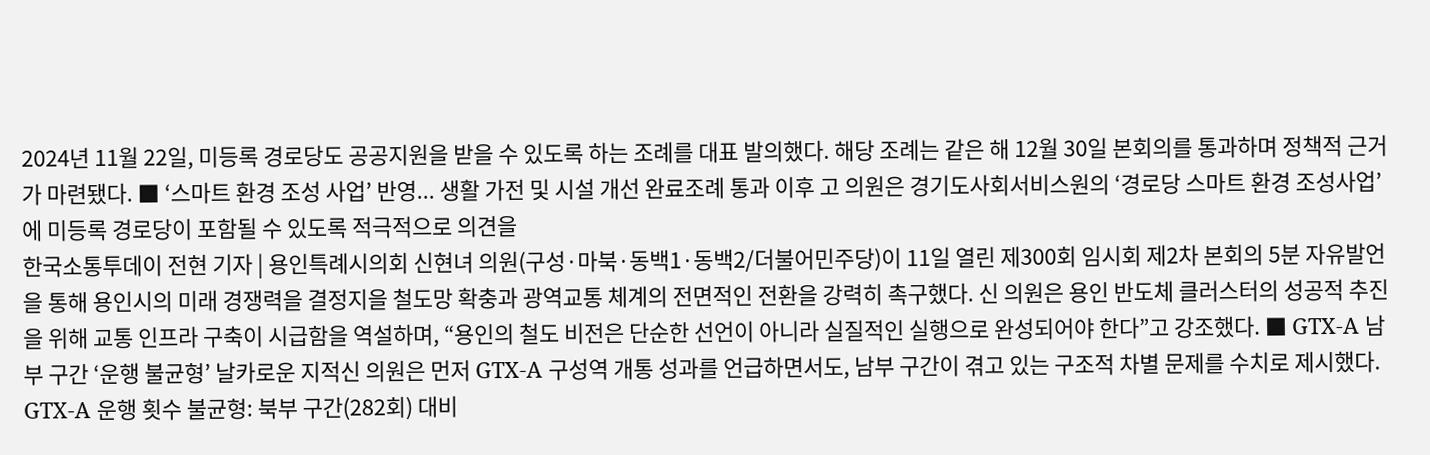2024년 11월 22일, 미등록 경로당도 공공지원을 받을 수 있도록 하는 조례를 대표 발의했다. 해당 조례는 같은 해 12월 30일 본회의를 통과하며 정책적 근거가 마련됐다. ■ ‘스마트 환경 조성 사업’ 반영... 생활 가전 및 시설 개선 완료조례 통과 이후 고 의원은 경기도사회서비스원의 ‘경로당 스마트 환경 조성사업’에 미등록 경로당이 포함될 수 있도록 적극적으로 의견을
한국소통투데이 전현 기자 | 용인특례시의회 신현녀 의원(구성·마북·동백1·동백2/더불어민주당)이 11일 열린 제300회 임시회 제2차 본회의 5분 자유발언을 통해 용인시의 미래 경쟁력을 결정지을 철도망 확충과 광역교통 체계의 전면적인 전환을 강력히 촉구했다. 신 의원은 용인 반도체 클러스터의 성공적 추진을 위해 교통 인프라 구축이 시급함을 역설하며, “용인의 철도 비전은 단순한 선언이 아니라 실질적인 실행으로 완성되어야 한다”고 강조했다. ■ GTX-A 남부 구간 ‘운행 불균형’ 날카로운 지적신 의원은 먼저 GTX-A 구성역 개통 성과를 언급하면서도, 남부 구간이 겪고 있는 구조적 차별 문제를 수치로 제시했다. GTX-A 운행 횟수 불균형: 북부 구간(282회) 대비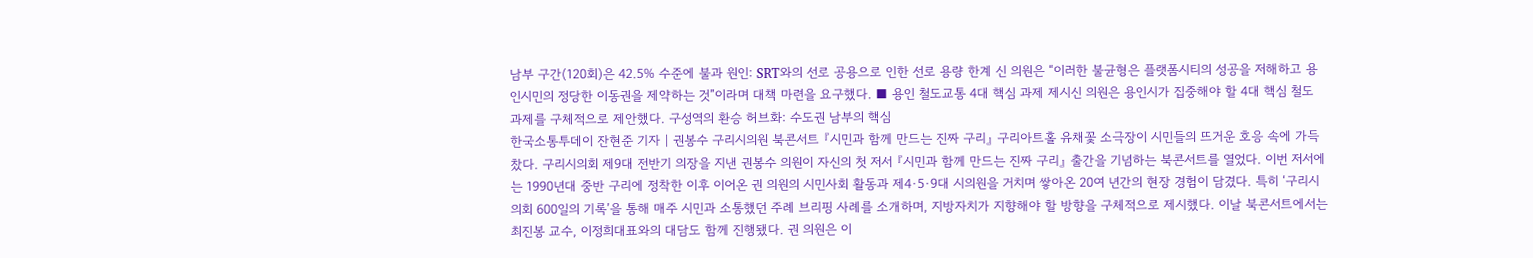남부 구간(120회)은 42.5% 수준에 불과 원인: SRT와의 선로 공용으로 인한 선로 용량 한계 신 의원은 “이러한 불균형은 플랫폼시티의 성공을 저해하고 용인시민의 정당한 이동권을 제약하는 것”이라며 대책 마련을 요구했다. ■ 용인 철도교통 4대 핵심 과제 제시신 의원은 용인시가 집중해야 할 4대 핵심 철도 과제를 구체적으로 제안했다. 구성역의 환승 허브화: 수도권 남부의 핵심
한국소통투데이 잔현준 기자 | 권봉수 구리시의원 북콘서트 『시민과 함께 만드는 진짜 구리』 구리아트홀 유채꽃 소극장이 시민들의 뜨거운 호응 속에 가득 찼다. 구리시의회 제9대 전반기 의장을 지낸 권봉수 의원이 자신의 첫 저서 『시민과 함께 만드는 진짜 구리』 출간을 기념하는 북콘서트를 열었다. 이번 저서에는 1990년대 중반 구리에 정착한 이후 이어온 권 의원의 시민사회 활동과 제4·5·9대 시의원을 거치며 쌓아온 20여 년간의 현장 경험이 담겼다. 특히 ‘구리시의회 600일의 기록’을 통해 매주 시민과 소통했던 주례 브리핑 사례를 소개하며, 지방자치가 지향해야 할 방향을 구체적으로 제시했다. 이날 북콘서트에서는 최진봉 교수, 이정희대표와의 대담도 함께 진행됐다. 권 의원은 이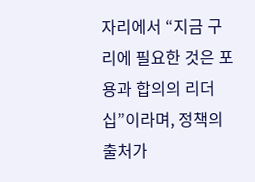자리에서 “지금 구리에 필요한 것은 포용과 합의의 리더십”이라며, 정책의 출처가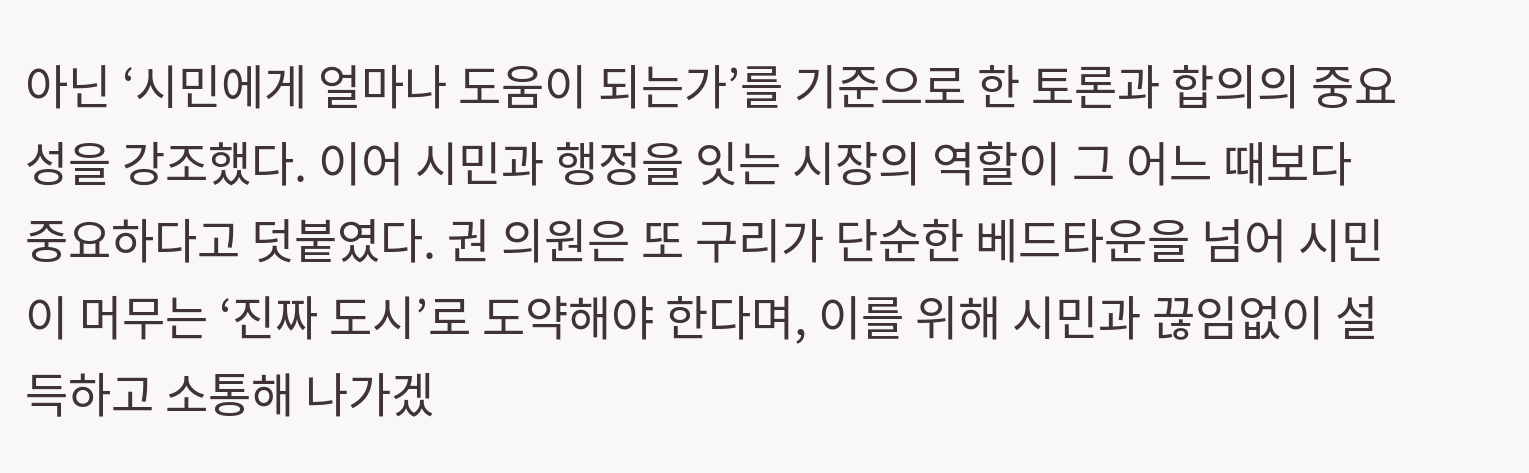아닌 ‘시민에게 얼마나 도움이 되는가’를 기준으로 한 토론과 합의의 중요성을 강조했다. 이어 시민과 행정을 잇는 시장의 역할이 그 어느 때보다 중요하다고 덧붙였다. 권 의원은 또 구리가 단순한 베드타운을 넘어 시민이 머무는 ‘진짜 도시’로 도약해야 한다며, 이를 위해 시민과 끊임없이 설득하고 소통해 나가겠